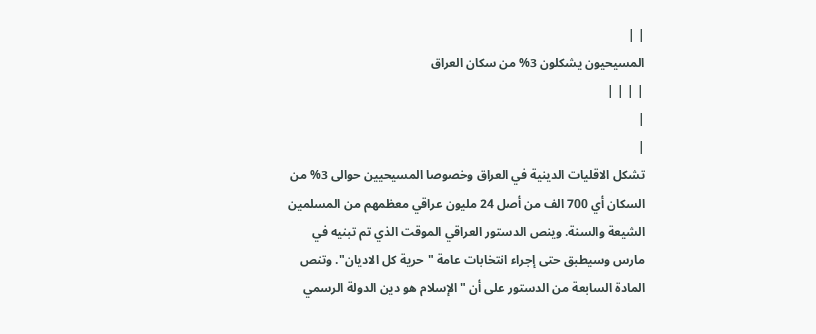| |
المسيحيون يشكلون 3% من سكان العراق
| | | |
|
|
تشكل الاقليات الدينية في العراق وخصوصا المسيحيين حوالى 3% من
السكان أي 700 الف من أصل 24 مليون عراقي معظمهم من المسلمين
الشيعة والسنة. وينص الدستور العراقي الموقت الذي تم تبنيه في
مارس وسيطبق حتى إجراء انتخابات عامة "حرية كل الاديان". وتنص
المادة السابعة من الدستور على أن "الإسلام هو دين الدولة الرسمي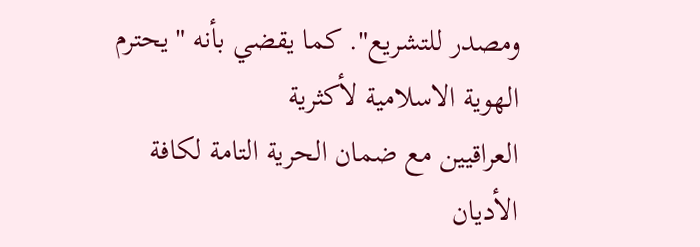ومصدر للتشريع". كما يقضي بأنه "يحترم الهوية الاسلامية لأكثرية
العراقيين مع ضمان الحرية التامة لكافة الأديان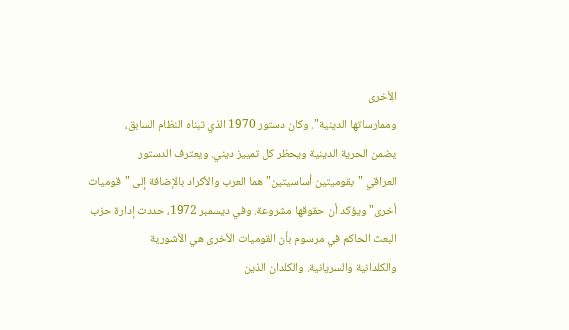الأخرى
وممارساتها الدينية". وكان دستور 1970 الذي تبناه النظام السابق،
يضمن الحرية الدينية ويحظر كل تمييز ديني. ويعترف الدستور
العراقي "بقوميتين أساسيتين" هما العرب والأكراد بالإضافة إلى "قوميات
أخرى" ويؤكد أن حقوقها مشروعة. وفي ديسمبر 1972، حددت إدارة حزب
البعث الحاكم في مرسوم بأن القوميات الأخرى هي الأشورية
والكلدانية والسريانية. والكلدان الذين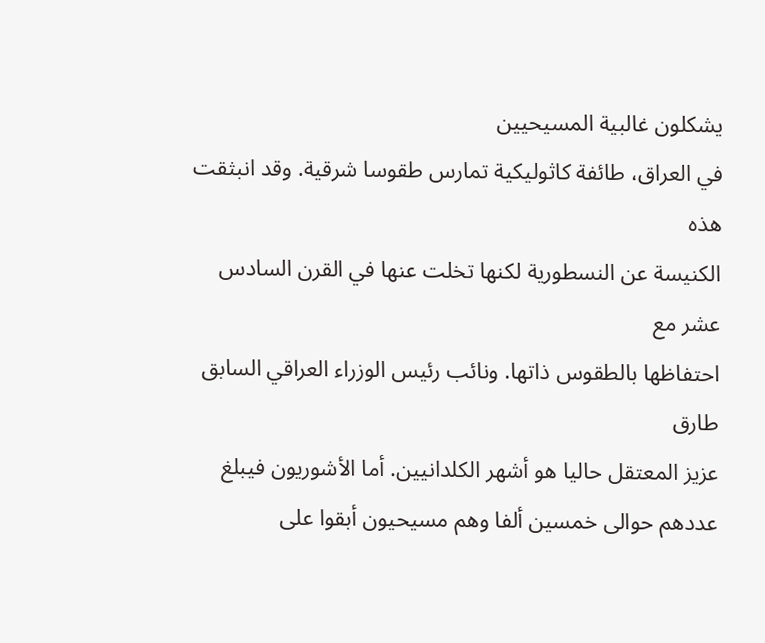يشكلون غالبية المسيحيين
في العراق، طائفة كاثوليكية تمارس طقوسا شرقية. وقد انبثقت هذه
الكنيسة عن النسطورية لكنها تخلت عنها في القرن السادس عشر مع
احتفاظها بالطقوس ذاتها. ونائب رئيس الوزراء العراقي السابق طارق
عزيز المعتقل حاليا هو أشهر الكلدانيين. أما الأشوريون فيبلغ
عددهم حوالى خمسين ألفا وهم مسيحيون أبقوا على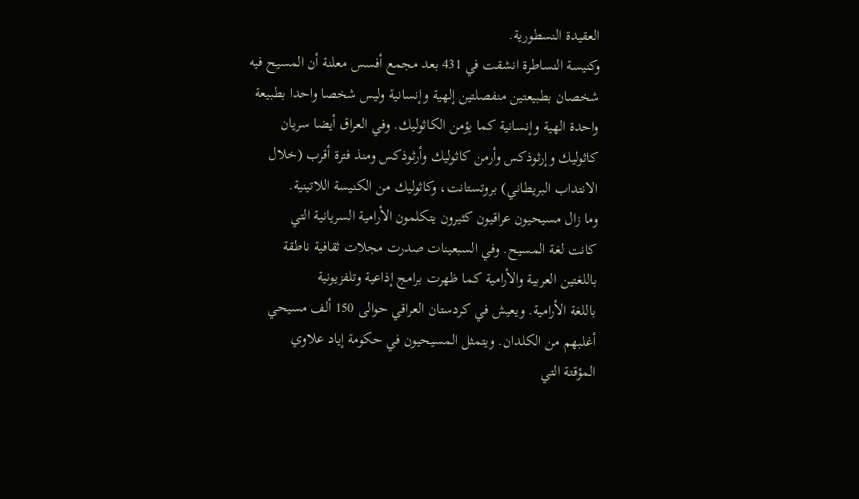العقيدة النسطورية.
وكنيسة النساطرة انشقت في 431 بعد مجمع أفسس معلنة أن المسيح فيه
شخصان بطبيعتين منفصلتين إلهية وإنسانية وليس شخصا واحدا بطبيعة
واحدة الهية وإنسانية كما يؤمن الكاثوليك. وفي العراق أيضا سريان
كاثوليك وإرثوذكس وأرمن كاثوليك وأرثوذكس ومنذ فترة أقرب (خلال
الانتداب البريطاني) بروتستانت، وكاثوليك من الكنيسة اللاتينية.
وما زال مسيحيون عراقيون كثيرون يتكلمون الأرامية السريانية التي
كانت لغة المسيح. وفي السبعينات صدرت مجلات ثقافية ناطقة
باللغتين العربية والأرامية كما ظهرت برامج إذاعية وتلفزيونية
باللغة الأرامية. ويعيش في كردستان العراقي حوالى 150 ألف مسيحي
أغلبهم من الكلدان. ويتمثل المسيحيون في حكومة إياد علاوي
المؤقتة التي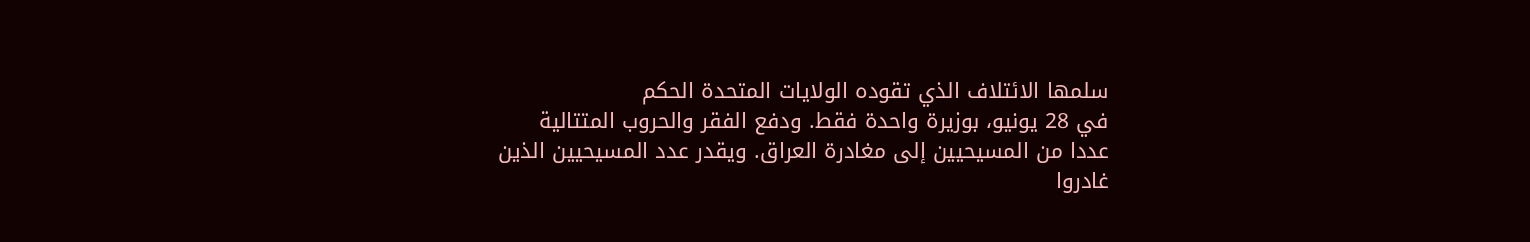سلمها الائتلاف الذي تقوده الولايات المتحدة الحكم
في 28 يونيو، بوزيرة واحدة فقط. ودفع الفقر والحروب المتتالية
عددا من المسيحيين إلى مغادرة العراق. ويقدر عدد المسيحيين الذين
غادروا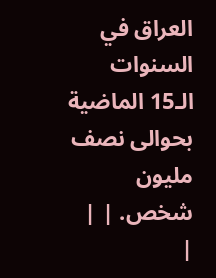العراق في السنوات الـ15 الماضية بحوالى نصف مليون شخص. | |
|